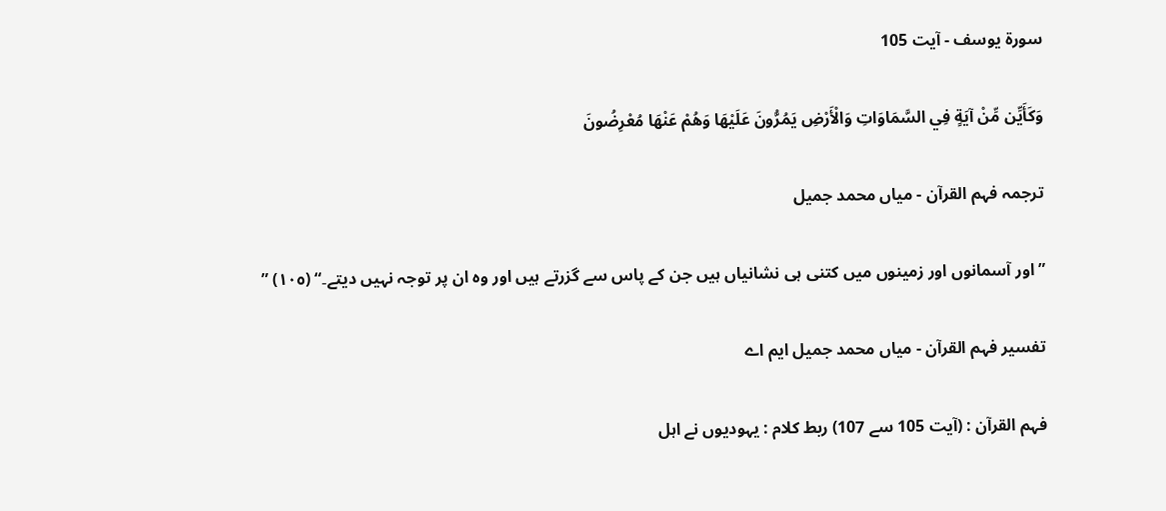سورة یوسف - آیت 105

وَكَأَيِّن مِّنْ آيَةٍ فِي السَّمَاوَاتِ وَالْأَرْضِ يَمُرُّونَ عَلَيْهَا وَهُمْ عَنْهَا مُعْرِضُونَ

ترجمہ فہم القرآن - میاں محمد جمیل

” اور آسمانوں اور زمینوں میں کتنی ہی نشانیاں ہیں جن کے پاس سے گزرتے ہیں اور وہ ان پر توجہ نہیں دیتے۔“ (١٠٥) ”

تفسیر فہم القرآن - میاں محمد جمیل ایم اے

فہم القرآن : (آیت 105 سے 107) ربط کلام : یہودیوں نے اہل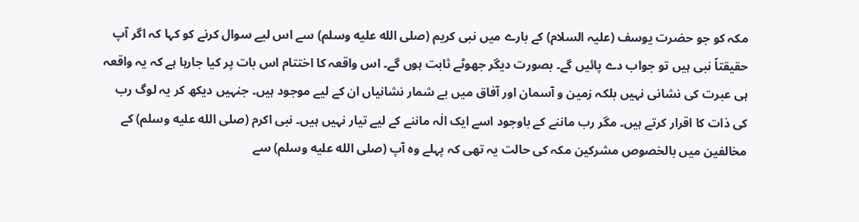مکہ کو جو حضرت یوسف (علیہ السلام) کے بارے میں نبی کریم (صلى الله عليه وسلم) سے اس لیے سوال کرنے کو کہا کہ اگر آپ حقیقتاً نبی ہیں تو جواب دے پائیں گے۔ بصورت دیگر جھوٹے ثابت ہوں گے۔ اس واقعہ کا اختتام اس بات پر کیا جارہا ہے کہ یہ واقعہ ہی عبرت کی نشانی نہیں بلکہ زمین و آسمان اور آفاق میں بے شمار نشانیاں ان کے لیے موجود ہیں۔ جنہیں دیکھ کر یہ لوگ رب کی ذات کا اقرار کرتے ہیں۔ مگر رب ماننے کے باوجود اسے ایک الٰہ ماننے کے لیے تیار نہیں ہیں۔ نبی اکرم (صلى الله عليه وسلم) کے مخالفین میں بالخصوص مشرکین مکہ کی حالت یہ تھی کہ پہلے وہ آپ (صلى الله عليه وسلم) سے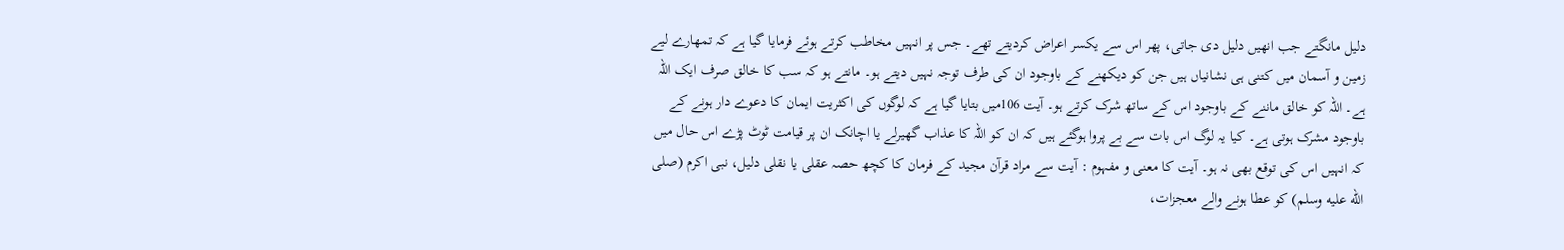دلیل مانگتے جب انھیں دلیل دی جاتی، پھر اس سے یکسر اعراض کردیتے تھے۔ جس پر انہیں مخاطب کرتے ہوئے فرمایا گیا ہے کہ تمھارے لیے زمین و آسمان میں کتنی ہی نشانیاں ہیں جن کو دیکھنے کے باوجود ان کی طرف توجہ نہیں دیتے ہو۔ مانتے ہو کہ سب کا خالق صرف ایک اللہ ہے۔ اللہ کو خالق ماننے کے باوجود اس کے ساتھ شرک کرتے ہو۔ آیت 106میں بتایا گیا ہے کہ لوگوں کی اکثریت ایمان کا دعوے دار ہونے کے باوجود مشرک ہوتی ہے۔ کیا یہ لوگ اس بات سے بے پروا ہوگئے ہیں کہ ان کو اللہ کا عذاب گھیرلے یا اچانک ان پر قیامت ٹوٹ پڑے اس حال میں کہ انہیں اس کی توقع بھی نہ ہو۔ آیت کا معنی و مفہوم : آیت سے مراد قرآن مجید کے فرمان کا کچھ حصہ عقلی یا نقلی دلیل، نبی اکرم (صلى الله عليه وسلم) کو عطا ہونے والے معجزات،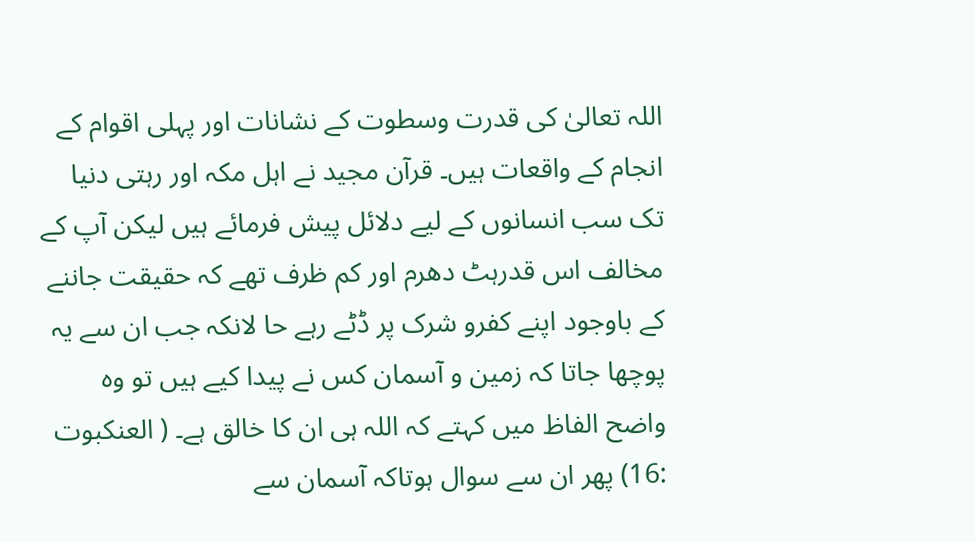اللہ تعالیٰ کی قدرت وسطوت کے نشانات اور پہلی اقوام کے انجام کے واقعات ہیں۔ قرآن مجید نے اہل مکہ اور رہتی دنیا تک سب انسانوں کے لیے دلائل پیش فرمائے ہیں لیکن آپ کے مخالف اس قدرہٹ دھرم اور کم ظرف تھے کہ حقیقت جاننے کے باوجود اپنے کفرو شرک پر ڈٹے رہے حا لانکہ جب ان سے یہ پوچھا جاتا کہ زمین و آسمان کس نے پیدا کیے ہیں تو وہ واضح الفاظ میں کہتے کہ اللہ ہی ان کا خالق ہے۔ ( العنکبوت :16) پھر ان سے سوال ہوتاکہ آسمان سے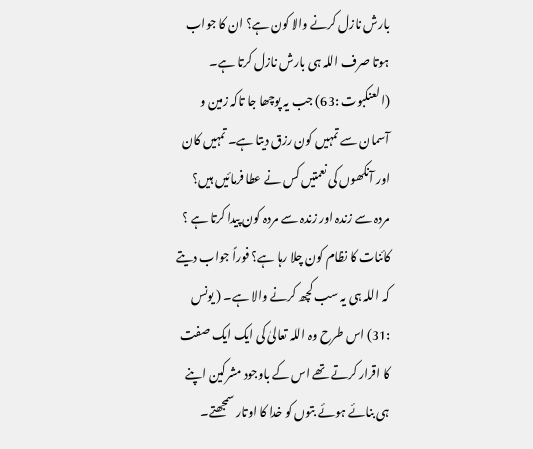بارش نازل کرنے والا کون ہے؟ ان کا جواب ہوتا صرف اللہ ہی بارش نازل کرتا ہے۔ (العنکبوت :63) جب یہ پوچھا جا تاکہ زمین و آسمان سے تمہیں کون رزق دیتا ہے۔ تمہیں کان اور آنکھوں کی نعمتیں کس نے عطا فرمائیں ہیں؟ مردہ سے زندہ اور زندہ سے مردہ کون پیدا کرتا ہے ؟ کائنات کا نظام کون چلا رہا ہے؟ فوراً جواب دیتے کہ اللہ ہی یہ سب کچھ کرنے والا ہے۔ ( یونس :31) اس طرح وہ اللہ تعالیٰ کی ایک ایک صفت کا اقرار کرتے تھے اس کے باوجود مشرکین اپنے ہی بنائے ہوئے بتوں کو خدا کا اوتار سمجھتے۔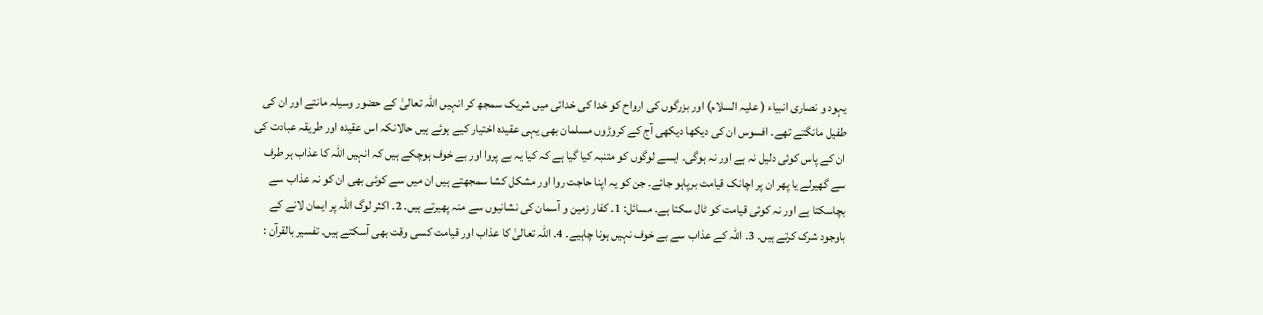یہود و نصاری انبیاء ( علیہ السلام) اور بزرگوں کی ارواح کو خدا کی خدائی میں شریک سمجھ کر انہیں اللہ تعالیٰ کے حضور وسیلہ مانتے اور ان کی طفیل مانگتے تھے۔ افسوس ان کی دیکھا دیکھی آج کے کروڑوں مسلمان بھی یہی عقیدہ اختیار کیے ہوئے ہیں حالانکہ اس عقیدہ اور طریقہ عبادت کی ان کے پاس کوئی دلیل نہ ہے اور نہ ہوگی۔ ایسے لوگوں کو متنبہ کیا گیا ہے کہ کیا یہ بے پروا اور بے خوف ہوچکے ہیں کہ انہیں اللہ کا عذاب ہر طرف سے گھیرلے یا پھر ان پر اچانک قیامت برپاہو جائے۔ جن کو یہ اپنا حاجت روا اور مشکل کشا سمجھتے ہیں ان میں سے کوئی بھی ان کو نہ عذاب سے بچاسکتا ہے اور نہ کوئی قیامت کو ٹال سکتا ہے۔ مسائل: 1۔ کفار زمین و آسمان کی نشانیوں سے منہ پھیرتے ہیں۔ 2۔ اکثر لوگ اللہ پر ایمان لانے کے باوجود شرک کرتے ہیں۔ 3۔ اللہ کے عذاب سے بے خوف نہیں ہونا چاہیے۔ 4۔ اللہ تعالیٰ کا عذاب اور قیامت کسی وقت بھی آسکتے ہیں۔ تفسیر بالقرآن :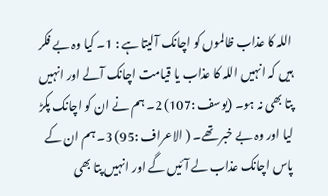اللہ کا عذاب ظالموں کو اچانک آلیتا ہے : 1۔ کیا وہ بے فکر ہیں کہ انہیں اللہ کا عذاب یا قیامت اچانک آلے اور انہیں پتا بھی نہ ہو۔ (یوسف :107) 2۔ ہم نے ان کو اچانک پکڑ لیا اور وہ بے خبر تھے۔ ( الاعراف :95) 3۔ ہم ان کے پاس اچانک عذاب لے آئیں گے اور انہیں پتا بھی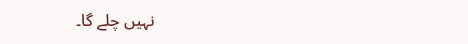نہیں چلے گا۔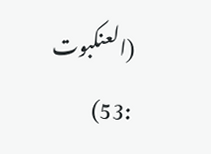(العنکبوت :53)